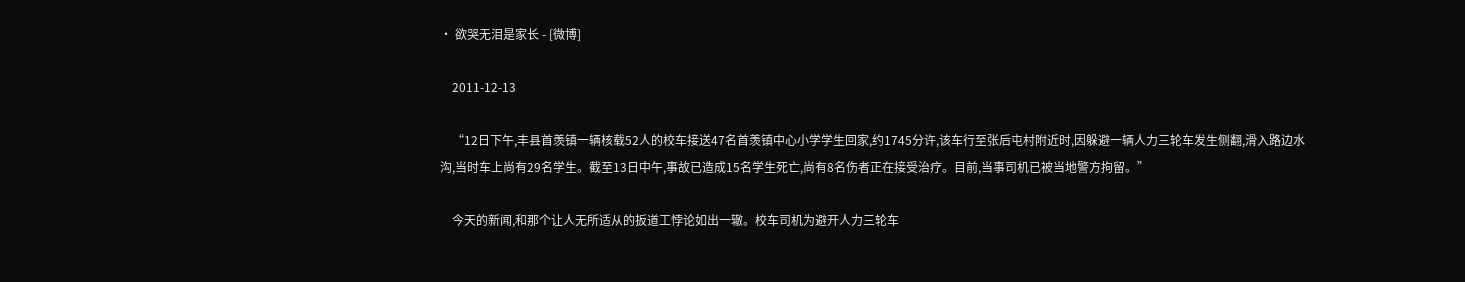• 欲哭无泪是家长 - [微博]

    2011-12-13

    “12日下午,丰县首羡镇一辆核载52人的校车接送47名首羡镇中心小学学生回家,约1745分许,该车行至张后屯村附近时,因躲避一辆人力三轮车发生侧翻,滑入路边水沟,当时车上尚有29名学生。截至13日中午,事故已造成15名学生死亡,尚有8名伤者正在接受治疗。目前,当事司机已被当地警方拘留。”

    今天的新闻,和那个让人无所适从的扳道工悖论如出一辙。校车司机为避开人力三轮车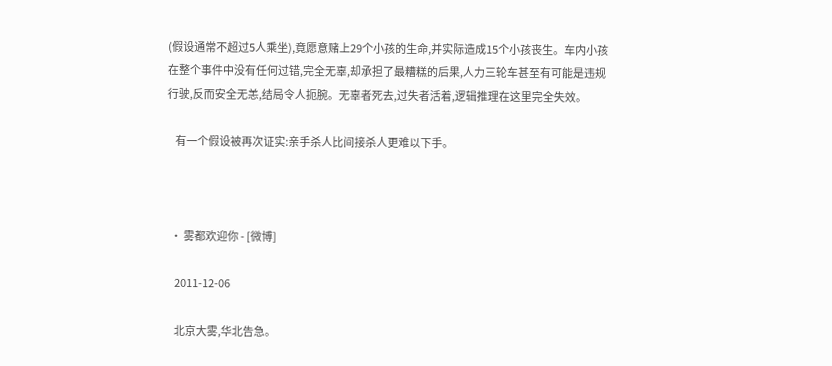(假设通常不超过5人乘坐),竟愿意赌上29个小孩的生命,并实际造成15个小孩丧生。车内小孩在整个事件中没有任何过错,完全无辜,却承担了最糟糕的后果,人力三轮车甚至有可能是违规行驶,反而安全无恙,结局令人扼腕。无辜者死去,过失者活着,逻辑推理在这里完全失效。

    有一个假设被再次证实:亲手杀人比间接杀人更难以下手。



  • 雾都欢迎你 - [微博]

    2011-12-06

    北京大雾,华北告急。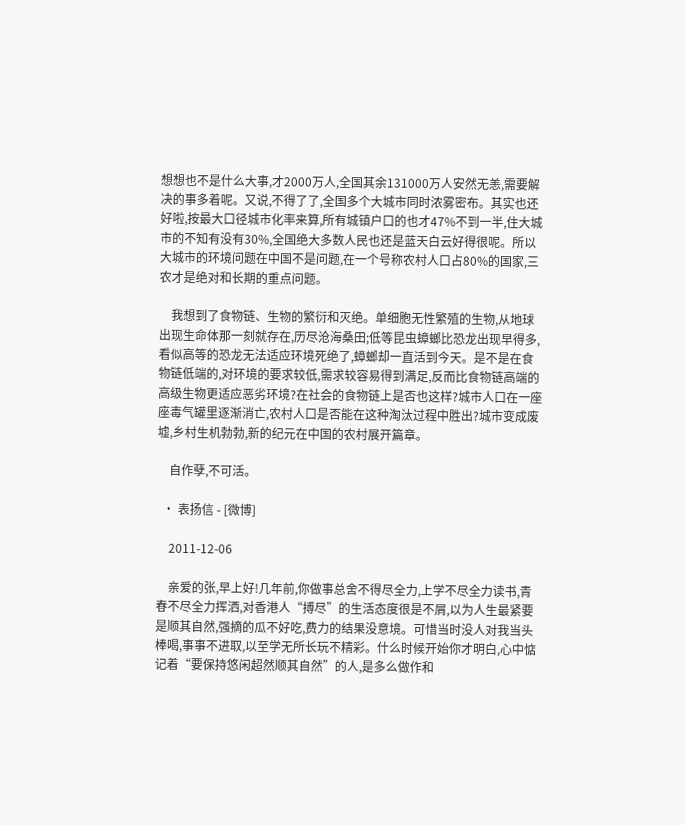想想也不是什么大事,才2000万人,全国其余131000万人安然无恙,需要解决的事多着呢。又说,不得了了,全国多个大城市同时浓雾密布。其实也还好啦,按最大口径城市化率来算,所有城镇户口的也才47%不到一半,住大城市的不知有没有30%,全国绝大多数人民也还是蓝天白云好得很呢。所以大城市的环境问题在中国不是问题,在一个号称农村人口占80%的国家,三农才是绝对和长期的重点问题。

    我想到了食物链、生物的繁衍和灭绝。单细胞无性繁殖的生物,从地球出现生命体那一刻就存在,历尽沧海桑田;低等昆虫蟑螂比恐龙出现早得多,看似高等的恐龙无法适应环境死绝了,蟑螂却一直活到今天。是不是在食物链低端的,对环境的要求较低,需求较容易得到满足,反而比食物链高端的高级生物更适应恶劣环境?在社会的食物链上是否也这样?城市人口在一座座毒气罐里逐渐消亡,农村人口是否能在这种淘汰过程中胜出?城市变成废墟,乡村生机勃勃,新的纪元在中国的农村展开篇章。

    自作孽,不可活。

  • 表扬信 - [微博]

    2011-12-06

    亲爱的张,早上好!几年前,你做事总舍不得尽全力,上学不尽全力读书,青春不尽全力挥洒,对香港人“搏尽”的生活态度很是不屑,以为人生最紧要是顺其自然,强摘的瓜不好吃,费力的结果没意境。可惜当时没人对我当头棒喝,事事不进取,以至学无所长玩不精彩。什么时候开始你才明白,心中惦记着“要保持悠闲超然顺其自然”的人,是多么做作和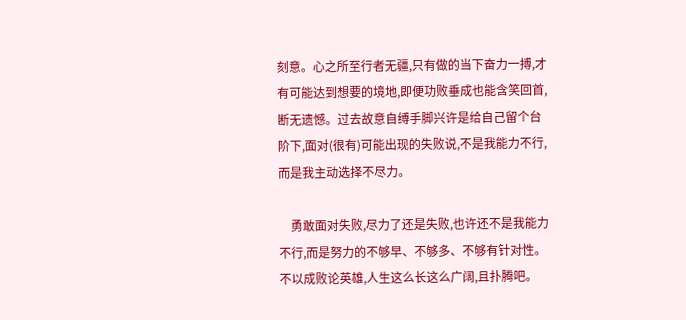刻意。心之所至行者无疆,只有做的当下奋力一搏,才有可能达到想要的境地,即便功败垂成也能含笑回首,断无遗憾。过去故意自缚手脚兴许是给自己留个台阶下,面对(很有)可能出现的失败说,不是我能力不行,而是我主动选择不尽力。

    勇敢面对失败,尽力了还是失败,也许还不是我能力不行,而是努力的不够早、不够多、不够有针对性。不以成败论英雄,人生这么长这么广阔,且扑腾吧。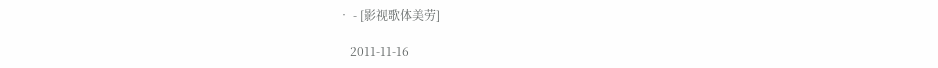• - [影视歌体美劳]

    2011-11-16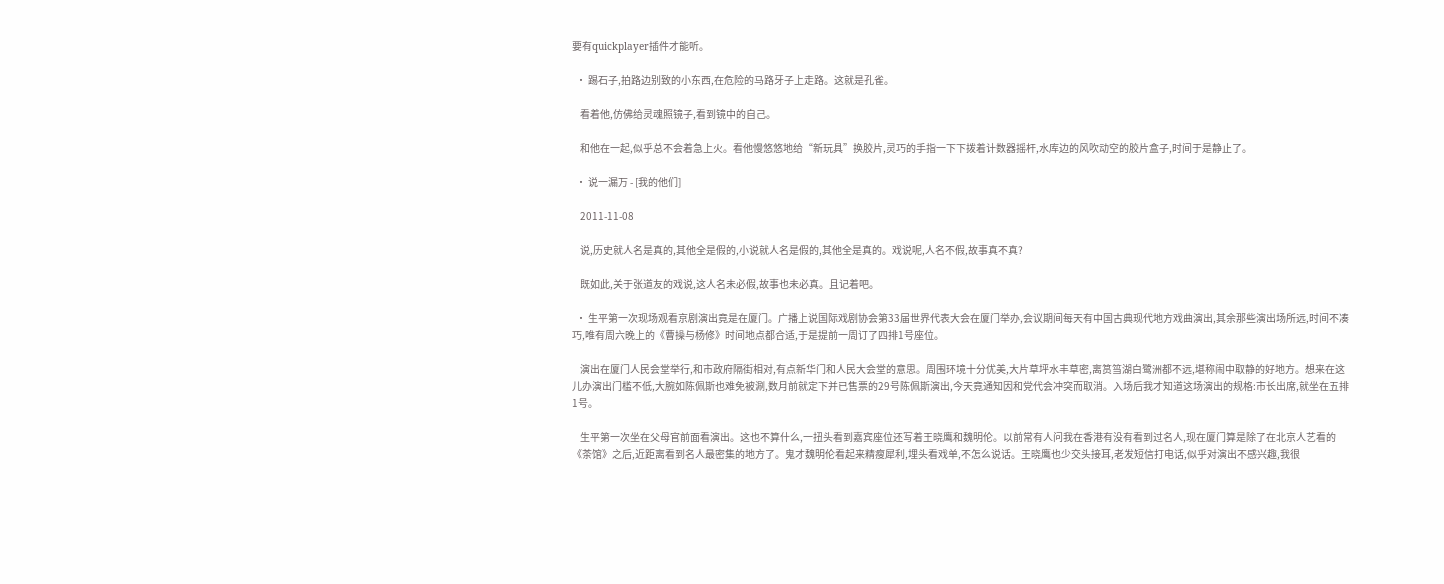要有quickplayer插件才能听。

  • 踢石子,拍路边别致的小东西,在危险的马路牙子上走路。这就是孔雀。

    看着他,仿佛给灵魂照镜子,看到镜中的自己。

    和他在一起,似乎总不会着急上火。看他慢悠悠地给“新玩具”换胶片,灵巧的手指一下下拨着计数器摇杆,水库边的风吹动空的胶片盒子,时间于是静止了。

  • 说一漏万 - [我的他们]

    2011-11-08

    说,历史就人名是真的,其他全是假的,小说就人名是假的,其他全是真的。戏说呢,人名不假,故事真不真?

    既如此,关于张道友的戏说,这人名未必假,故事也未必真。且记着吧。

  • 生平第一次现场观看京剧演出竟是在厦门。广播上说国际戏剧协会第33届世界代表大会在厦门举办,会议期间每天有中国古典现代地方戏曲演出,其余那些演出场所远,时间不凑巧,唯有周六晚上的《曹操与杨修》时间地点都合适,于是提前一周订了四排1号座位。

    演出在厦门人民会堂举行,和市政府隔街相对,有点新华门和人民大会堂的意思。周围环境十分优美,大片草坪水丰草密,离筼筜湖白鹭洲都不远,堪称闹中取静的好地方。想来在这儿办演出门槛不低,大腕如陈佩斯也难免被涮,数月前就定下并已售票的29号陈佩斯演出,今天竟通知因和党代会冲突而取消。入场后我才知道这场演出的规格:市长出席,就坐在五排1号。

    生平第一次坐在父母官前面看演出。这也不算什么,一扭头看到嘉宾座位还写着王晓鹰和魏明伦。以前常有人问我在香港有没有看到过名人,现在厦门算是除了在北京人艺看的《茶馆》之后,近距离看到名人最密集的地方了。鬼才魏明伦看起来精瘦犀利,埋头看戏单,不怎么说话。王晓鹰也少交头接耳,老发短信打电话,似乎对演出不感兴趣,我很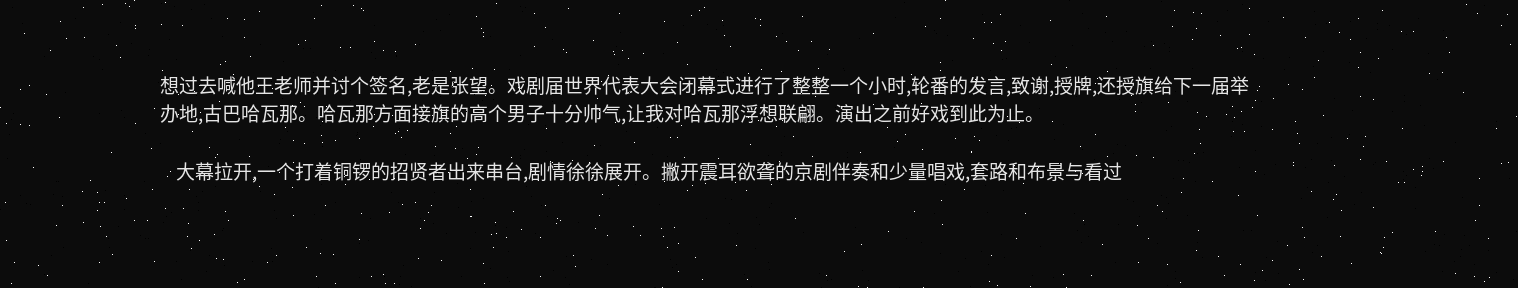想过去喊他王老师并讨个签名,老是张望。戏剧届世界代表大会闭幕式进行了整整一个小时,轮番的发言,致谢,授牌,还授旗给下一届举办地,古巴哈瓦那。哈瓦那方面接旗的高个男子十分帅气,让我对哈瓦那浮想联翩。演出之前好戏到此为止。

    大幕拉开,一个打着铜锣的招贤者出来串台,剧情徐徐展开。撇开震耳欲聋的京剧伴奏和少量唱戏,套路和布景与看过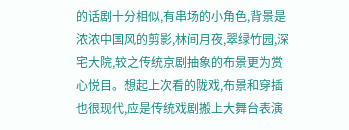的话剧十分相似,有串场的小角色,背景是浓浓中国风的剪影,林间月夜,翠绿竹园,深宅大院,较之传统京剧抽象的布景更为赏心悦目。想起上次看的陇戏,布景和穿插也很现代,应是传统戏剧搬上大舞台表演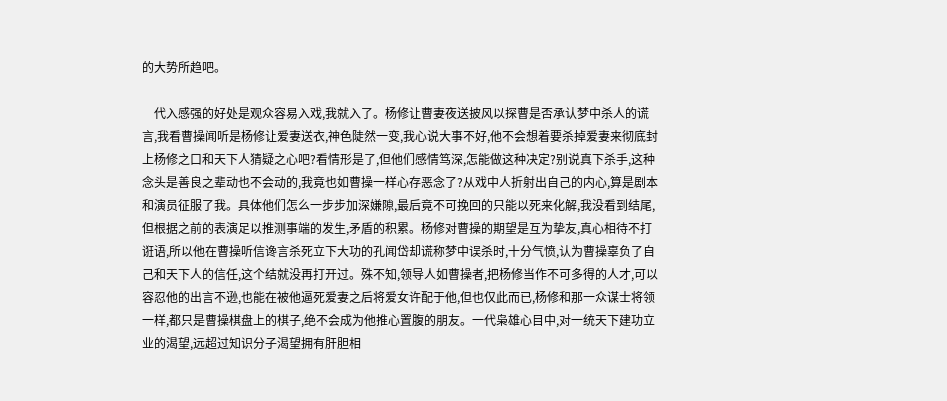的大势所趋吧。

    代入感强的好处是观众容易入戏,我就入了。杨修让曹妻夜送披风以探曹是否承认梦中杀人的谎言,我看曹操闻听是杨修让爱妻送衣,神色陡然一变,我心说大事不好,他不会想着要杀掉爱妻来彻底封上杨修之口和天下人猜疑之心吧?看情形是了,但他们感情笃深,怎能做这种决定?别说真下杀手,这种念头是善良之辈动也不会动的,我竟也如曹操一样心存恶念了?从戏中人折射出自己的内心,算是剧本和演员征服了我。具体他们怎么一步步加深嫌隙,最后竟不可挽回的只能以死来化解,我没看到结尾,但根据之前的表演足以推测事端的发生,矛盾的积累。杨修对曹操的期望是互为挚友,真心相待不打诳语,所以他在曹操听信谗言杀死立下大功的孔闻岱却谎称梦中误杀时,十分气愤,认为曹操辜负了自己和天下人的信任,这个结就没再打开过。殊不知,领导人如曹操者,把杨修当作不可多得的人才,可以容忍他的出言不逊,也能在被他逼死爱妻之后将爱女许配于他,但也仅此而已,杨修和那一众谋士将领一样,都只是曹操棋盘上的棋子,绝不会成为他推心置腹的朋友。一代枭雄心目中,对一统天下建功立业的渴望,远超过知识分子渴望拥有肝胆相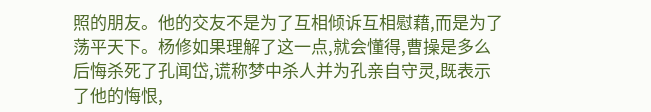照的朋友。他的交友不是为了互相倾诉互相慰藉,而是为了荡平天下。杨修如果理解了这一点,就会懂得,曹操是多么后悔杀死了孔闻岱,谎称梦中杀人并为孔亲自守灵,既表示了他的悔恨,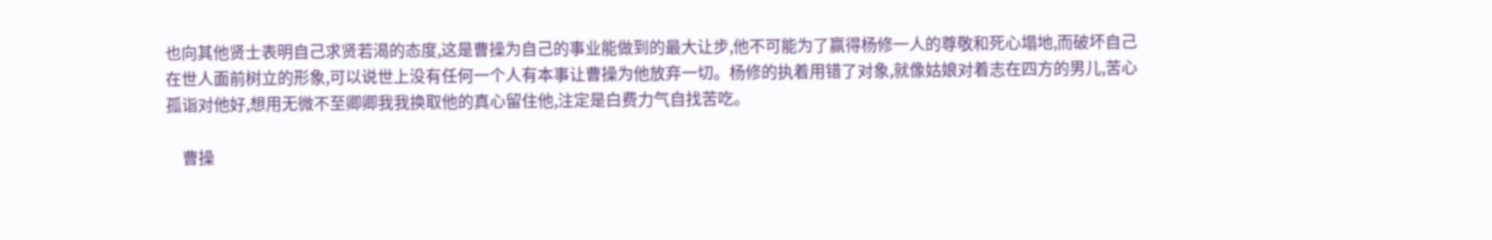也向其他贤士表明自己求贤若渴的态度,这是曹操为自己的事业能做到的最大让步,他不可能为了赢得杨修一人的尊敬和死心塌地,而破坏自己在世人面前树立的形象,可以说世上没有任何一个人有本事让曹操为他放弃一切。杨修的执着用错了对象,就像姑娘对着志在四方的男儿,苦心孤诣对他好,想用无微不至卿卿我我换取他的真心留住他,注定是白费力气自找苦吃。

    曹操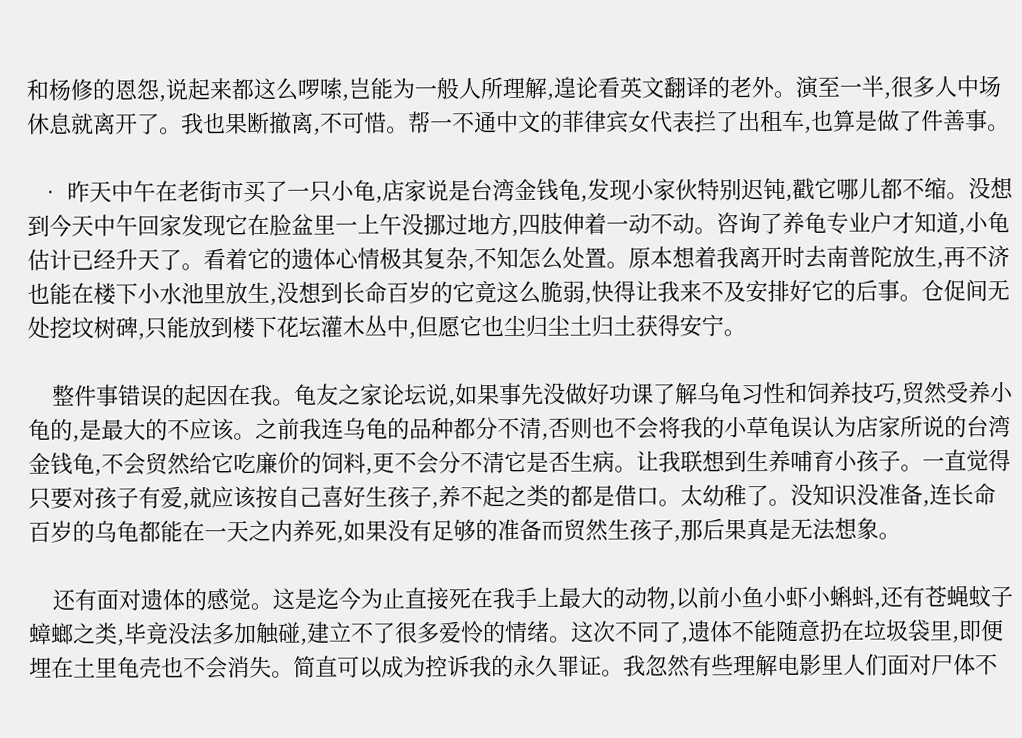和杨修的恩怨,说起来都这么啰嗦,岂能为一般人所理解,遑论看英文翻译的老外。演至一半,很多人中场休息就离开了。我也果断撤离,不可惜。帮一不通中文的菲律宾女代表拦了出租车,也算是做了件善事。

  • 昨天中午在老街市买了一只小龟,店家说是台湾金钱龟,发现小家伙特别迟钝,戳它哪儿都不缩。没想到今天中午回家发现它在脸盆里一上午没挪过地方,四肢伸着一动不动。咨询了养龟专业户才知道,小龟估计已经升天了。看着它的遗体心情极其复杂,不知怎么处置。原本想着我离开时去南普陀放生,再不济也能在楼下小水池里放生,没想到长命百岁的它竟这么脆弱,快得让我来不及安排好它的后事。仓促间无处挖坟树碑,只能放到楼下花坛灌木丛中,但愿它也尘归尘土归土获得安宁。

    整件事错误的起因在我。龟友之家论坛说,如果事先没做好功课了解乌龟习性和饲养技巧,贸然受养小龟的,是最大的不应该。之前我连乌龟的品种都分不清,否则也不会将我的小草龟误认为店家所说的台湾金钱龟,不会贸然给它吃廉价的饲料,更不会分不清它是否生病。让我联想到生养哺育小孩子。一直觉得只要对孩子有爱,就应该按自己喜好生孩子,养不起之类的都是借口。太幼稚了。没知识没准备,连长命百岁的乌龟都能在一天之内养死,如果没有足够的准备而贸然生孩子,那后果真是无法想象。

    还有面对遗体的感觉。这是迄今为止直接死在我手上最大的动物,以前小鱼小虾小蝌蚪,还有苍蝇蚊子蟑螂之类,毕竟没法多加触碰,建立不了很多爱怜的情绪。这次不同了,遗体不能随意扔在垃圾袋里,即便埋在土里龟壳也不会消失。简直可以成为控诉我的永久罪证。我忽然有些理解电影里人们面对尸体不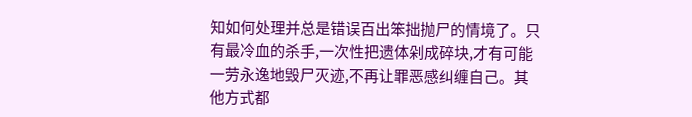知如何处理并总是错误百出笨拙抛尸的情境了。只有最冷血的杀手,一次性把遗体剁成碎块,才有可能一劳永逸地毁尸灭迹,不再让罪恶感纠缠自己。其他方式都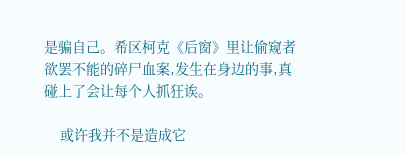是骗自己。希区柯克《后窗》里让偷窥者欲罢不能的碎尸血案,发生在身边的事,真碰上了会让每个人抓狂诶。

    或许我并不是造成它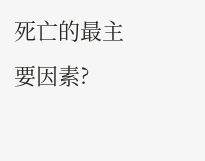死亡的最主要因素?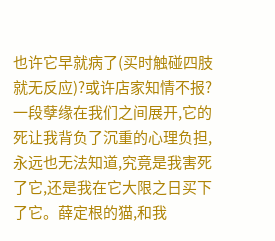也许它早就病了(买时触碰四肢就无反应)?或许店家知情不报?一段孽缘在我们之间展开,它的死让我背负了沉重的心理负担,永远也无法知道,究竟是我害死了它,还是我在它大限之日买下了它。薛定根的猫,和我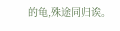的龟,殊途同归诶。